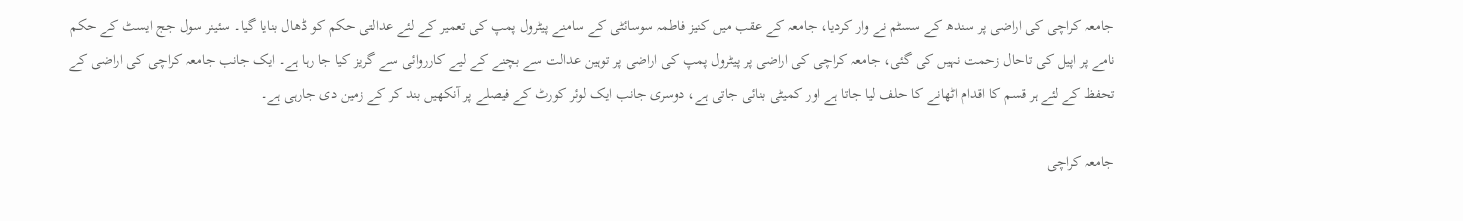جامعہ کراچی کی اراضی پر سندھ کے سسٹم نے وار کردیا، جامعہ کے عقب میں کنیز فاطمہ سوسائٹی کے سامنے پیٹرول پمپ کی تعمیر کے لئے عدالتی حکم کو ڈھال بنایا گیا۔ سئینر سول جج ایسٹ کے حکم نامے پر اپیل کی تاحال زحمت نہیں کی گئی، جامعہ کراچی کی اراضی پر پیٹرول پمپ کی اراضی پر توہین عدالت سے بچنے کے لیے کارروائی سے گریز کیا جا رہا ہے۔ ایک جانب جامعہ کراچی کی اراضی کے تحفظ کے لئے ہر قسم کا اقدام اٹھانے کا حلف لیا جاتا ہے اور کمیٹی بنائی جاتی ہے، دوسری جانب ایک لوئر کورٹ کے فیصلے پر آنکھیں بند کر کے زمین دی جارہی ہے۔

جامعہ کراچی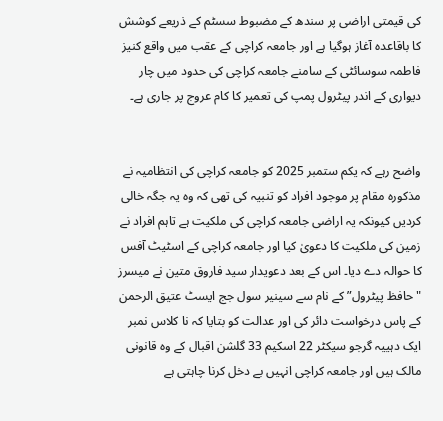کی قیمتی اراضی پر سندھ کے مضبوط سسٹم کے ذریعے کوشش کا باقاعدہ آغاز ہوگیا ہے اور جامعہ کراچی کے عقب میں واقع کنیز فاطمہ سوسائٹی کے سامنے جامعہ کراچی کی حدود میں چار دیواری کے اندر پیٹرول پمپ کی تعمیر کا کام عروج پر جاری ہے۔


واضح رہے کہ یکم ستمبر 2025 کو جامعہ کراچی کی انتظامیہ نے مذکورہ مقام پر موجود افراد کو تنبیہ کی تھی کہ وہ یہ جگہ خالی کردیں کیونکہ یہ اراضی جامعہ کراچی کی ملکیت ہے تاہم افراد نے زمین کی ملکیت کا دعویٰ کیا اور جامعہ کراچی کے اسٹیٹ آفس کا حوالہ دے دیا۔ اس کے بعد دعویدار سید فاروق متین نے میسرز "حافظ پیٹرول” کے نام سے سینیر سول جج ایسٹ عتیق الرحمن کے پاس درخواست دائر کی اور عدالت کو بتایا کہ نا کلاس نمبر ایک دہییہ گرجو سیکٹر 22 اسکیم 33 گلشن اقبال کے وہ قانونی مالک ہیں اور جامعہ کراچی انہیں بے دخل کرنا چاہتی ہے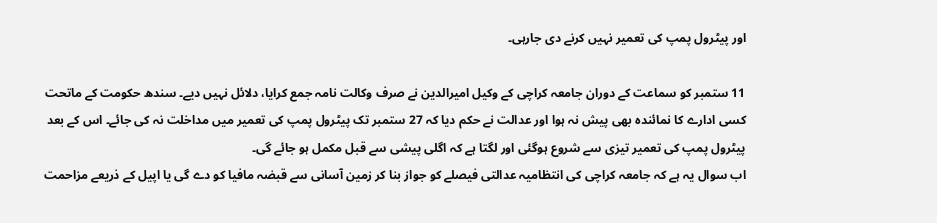اور پیٹرول پمپ کی تعمیر نہیں کرنے دی جارہی۔

11 ستمبر کو سماعت کے دوران جامعہ کراچی کے وکیل امیرالدین نے صرف وکالت نامہ جمع کرایا، دلائل نہیں دیے۔ سندھ حکومت کے ماتحت کسی ادارے کا نمائندہ بھی پیش نہ ہوا اور عدالت نے حکم دیا کہ 27 ستمبر تک پیٹرول پمپ کی تعمیر میں مداخلت نہ کی جائے۔ اس کے بعد پیٹرول پمپ کی تعمیر تیزی سے شروع ہوگئی اور لگتا ہے کہ اگلی پیشی سے قبل مکمل ہو جائے گی۔
اب سوال یہ ہے کہ جامعہ کراچی کی انتظامیہ عدالتی فیصلے کو جواز بنا کر زمین آسانی سے قبضہ مافیا کو دے گی یا اپیل کے ذریعے مزاحمت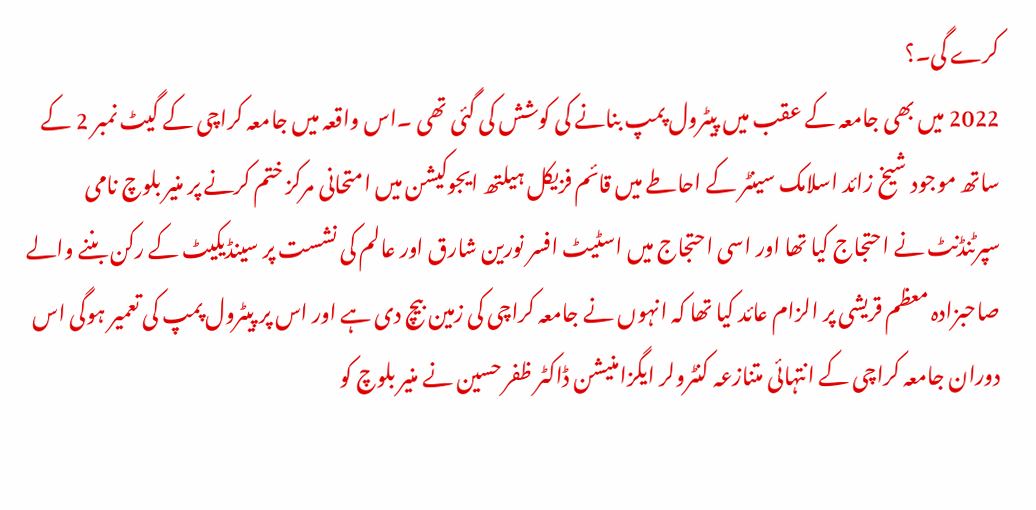کرے گی۔؟
2022 میں بھی جامعہ کے عقب میں پیٹرول پمپ بنانے کی کوشش کی گئی تھی ۔اس واقعہ میں جامعہ کراچی کے گیٹ نمبر 2 کے ساتھ موجود شیخ زائد اسلامک سینٹر کے احاطے میں قائم فزیکل ہیلتھ ایجوکیشن میں امتحانی مرکز ختم کرنے پر منیر بلوچ نامی سپرٹنڈنٹ نے احتجاج کیا تھا اور اسی احتجاج میں اسٹیٹ افسر نورین شارق اور عالم کی نشست پر سینڈیکیٹ کے رکن بننے والے صاحبزادہ معظم قریشی پر الزام عائد کیا تھا کہ انہوں نے جامعہ کراچی کی زمین بیچ دی ہے اور اس پر پیٹرول پمپ کی تعمیر ہوگی اس دوران جامعہ کراچی کے انتہائی متنازعہ کنٹرولر ایگزامنیشن ڈاکٹر ظفر حسین نے منیر بلوچ کو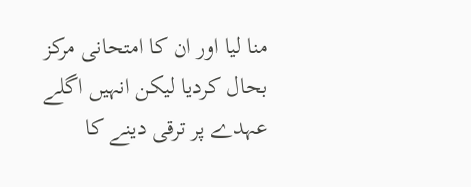منا لیا اور ان کا امتحانی مرکز بحال کردیا لیکن انہیں اگلے عہدے پر ترقی دینے کا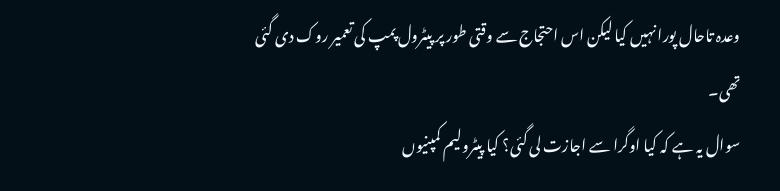وعدہ تاحال پورا نہیں کیا لیکن اس احتجاج سے وقتی طور پر پیٹرول پمپ کی تعمیر روک دی گئی تھی۔
سوال یہ ہے کہ کیا اوگرا سے اجازت لی گئی؟ کیا پیٹرولیم کمپنیوں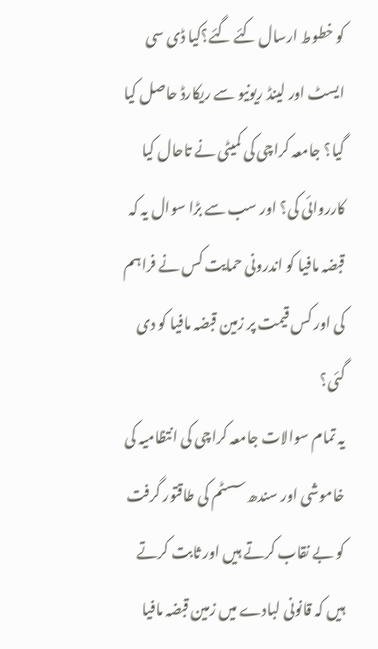کو خطوط ارسال کئے گئے؟کیا ڈی سی ایسٹ اور لینڈ ریونیو سے ریکارڈ حاصل کیا گیا؟ جامعہ کراچی کی کمیٹی نے تاحال کیا کارروائی کی؟ اور سب سے بڑا سوال یہ کہ قبضہ مافیا کو اندرونی حمایت کس نے فراہم کی اور کس قیمت پر زمین قبضہ مافیا کو دی گئی؟
یہ تمام سوالات جامعہ کراچی کی انتظامیہ کی خاموشی اور سندھ سسٹم کی طاقتور گرفت کو بے نقاب کرتے ہیں اور ثابت کرتے ہیں کہ قانونی لبادے میں زمین قبضہ مافیا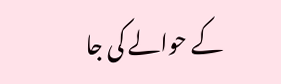کے حوالے کی جا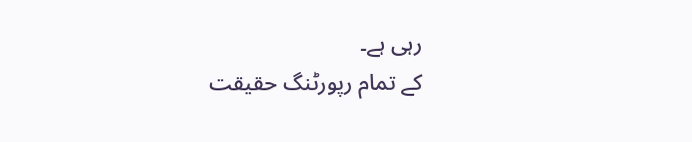رہی ہے۔
کے تمام رپورٹنگ حقیقت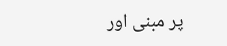پر مبنی اور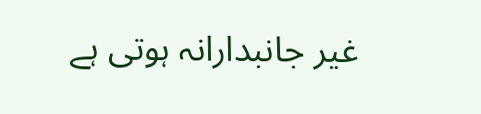غیر جانبدارانہ ہوتی ہے